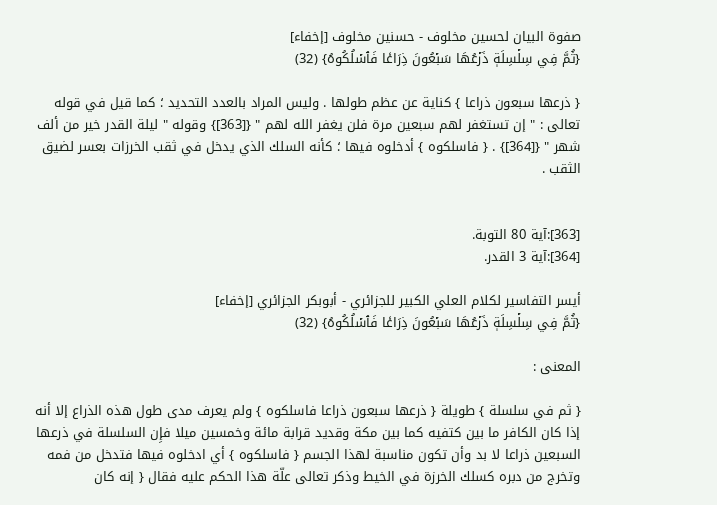صفوة البيان لحسين مخلوف - حسنين مخلوف [إخفاء]
{ثُمَّ فِي سِلۡسِلَةٖ ذَرۡعُهَا سَبۡعُونَ ذِرَاعٗا فَٱسۡلُكُوهُ} (32)

{ ذرعها سبعون ذراعا } كناية عن عظم طولها . وليس المراد بالعدد التحديد ؛ كما قيل في قوله تعالى : " إن تستغفر لهم سبعين مرة فلن يغفر الله لهم " {[363]} وقوله " ليلة القدر خير من ألف شهر " {[364]} . { فاسلكوه } أدخلوه فيها ؛ كأنه السلك الذي يدخل في ثقب الخرزات بعسر لضيق الثقب .


[363]:آية 80 التوبة.
[364]:آية 3 القدر.

أيسر التفاسير لكلام العلي الكبير للجزائري - أبوبكر الجزائري [إخفاء]
{ثُمَّ فِي سِلۡسِلَةٖ ذَرۡعُهَا سَبۡعُونَ ذِرَاعٗا فَٱسۡلُكُوهُ} (32)

المعنى :

{ ثم في سلسلة } طويلة { ذرعها سبعون ذراعا فاسلكوه } ولم يعرف مدى طول هذه الذراع إلا أنه إذا كان الكافر ما بين كتفيه كما بين مكة وقديد قرابة مائة وخمسين ميلا فإِن السلسلة في ذرعها السبعين ذراعا لا بد وأن تكون مناسبة لهذا الجسم { فاسلكوه } أي ادخلوه فيها فتدخل من فمه وتخرج من دبره كسلك الخرزة في الخيط وذكر تعالى علّة هذا الحكم عليه فقال { إنه كان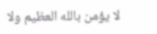لا يؤمن بالله العظيم ولا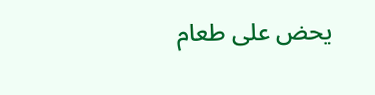يحض على طعام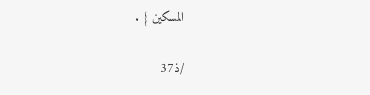المسكين } .

/ذ37